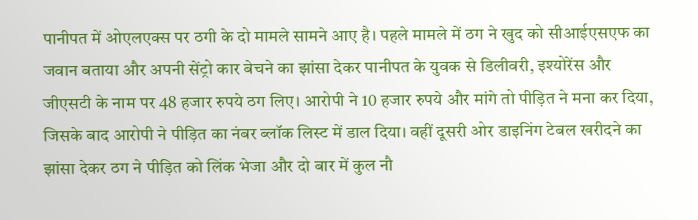पानीपत में ओएलएक्स पर ठगी के दो मामले सामने आए है। पहले मामले में ठग ने खुद को सीआईएसएफ का जवान बताया और अपनी सेंट्रो कार बेचने का झांसा देकर पानीपत के युवक से डिलीवरी, इश्योरेंस और जीएसटी के नाम पर 48 हजार रुपये ठग लिए। आरोपी ने 10 हजार रुपये और मांगे तो पीड़ित ने मना कर दिया, जिसके बाद आरोपी ने पीड़ित का नंबर ब्लॉक लिस्ट में डाल दिया। वहीं दूसरी ओर डाइनिंग टेबल खरीदने का झांसा देकर ठग ने पीड़ित को लिंक भेजा और दो बार में कुल नौ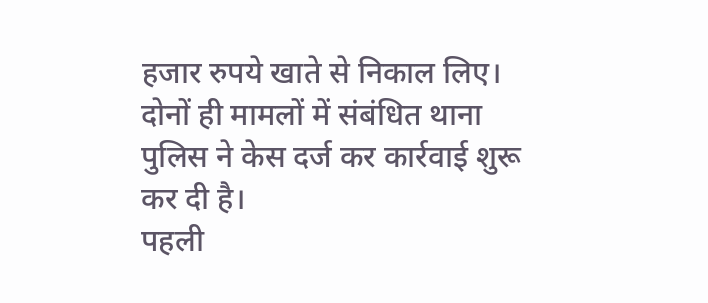हजार रुपये खाते से निकाल लिए। दोनों ही मामलों में संबंधित थाना पुलिस ने केस दर्ज कर कार्रवाई शुरू कर दी है।
पहली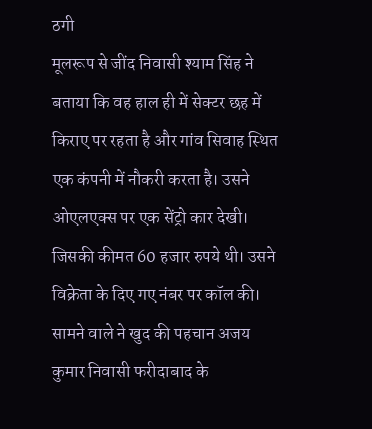ठगी
मूलरूप से जींद निवासी श्याम सिंह ने बताया कि वह हाल ही में सेक्टर छह में किराए पर रहता है और गांव सिवाह स्थित एक कंपनी में नौकरी करता है। उसने ओएलएक्स पर एक सेंट्रो कार देखी। जिसकी कीमत 60 हजार रुपये थी। उसने विक्रेता के दिए गए नंबर पर कॉल की। सामने वाले ने खुद की पहचान अजय कुमार निवासी फरीदाबाद के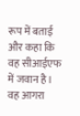रूप में बताई और कहा कि वह सीआईएफ में जवान है। वह आगरा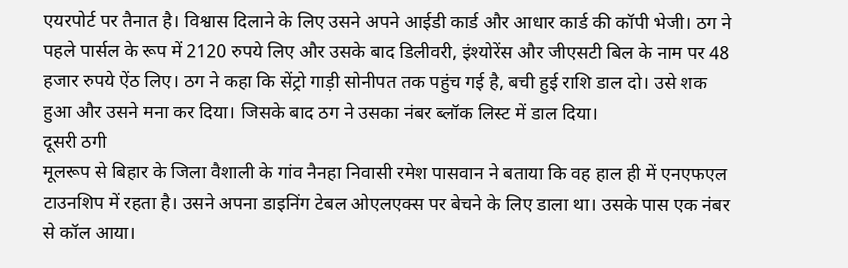एयरपोर्ट पर तैनात है। विश्वास दिलाने के लिए उसने अपने आईडी कार्ड और आधार कार्ड की कॉपी भेजी। ठग ने पहले पार्सल के रूप में 2120 रुपये लिए और उसके बाद डिलीवरी, इंश्योरेंस और जीएसटी बिल के नाम पर 48 हजार रुपये ऐंठ लिए। ठग ने कहा कि सेंट्रो गाड़ी सोनीपत तक पहुंच गई है, बची हुई राशि डाल दो। उसे शक हुआ और उसने मना कर दिया। जिसके बाद ठग ने उसका नंबर ब्लॉक लिस्ट में डाल दिया।
दूसरी ठगी
मूलरूप से बिहार के जिला वैशाली के गांव नैनहा निवासी रमेश पासवान ने बताया कि वह हाल ही में एनएफएल टाउनशिप में रहता है। उसने अपना डाइनिंग टेबल ओएलएक्स पर बेचने के लिए डाला था। उसके पास एक नंबर से कॉल आया।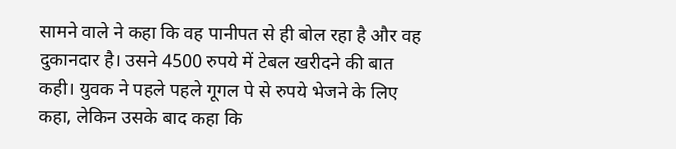सामने वाले ने कहा कि वह पानीपत से ही बोल रहा है और वह दुकानदार है। उसने 4500 रुपये में टेबल खरीदने की बात कही। युवक ने पहले पहले गूगल पे से रुपये भेजने के लिए कहा, लेकिन उसके बाद कहा कि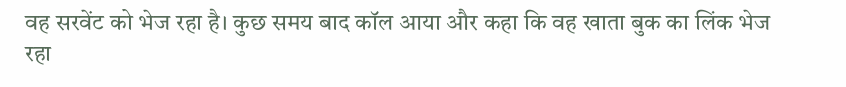वह सरवेंट को भेज रहा है। कुछ समय बाद कॉल आया और कहा कि वह खाता बुक का लिंक भेज रहा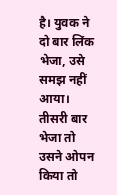है। युवक ने दो बार लिंक भेजा, उसे समझ नहीं आया। तीसरी बार भेजा तो उसने ओपन किया तो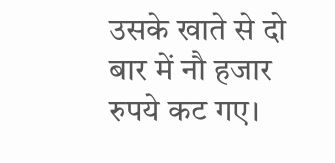उसके खाते से दो बार में नौ हजार रुपये कट गए।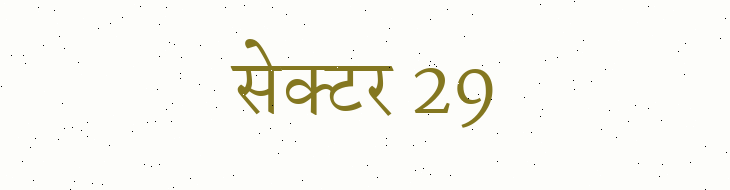सेक्टर 29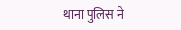थाना पुलिस ने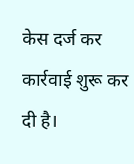केस दर्ज कर कार्रवाई शुरू कर दी है।